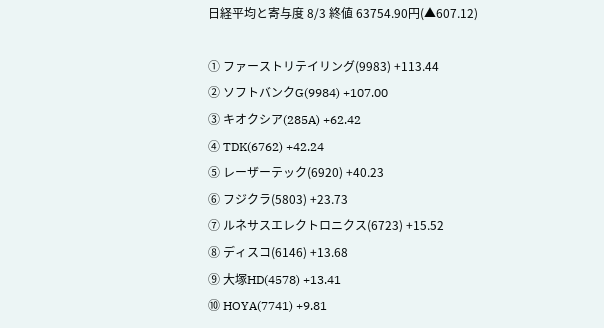日経平均と寄与度 8/3 終値 63754.90円(▲607.12)

① ファーストリテイリング(9983) +113.44
② ソフトバンクG(9984) +107.00
③ キオクシア(285A) +62.42
④ TDK(6762) +42.24
⑤ レーザーテック(6920) +40.23
⑥ フジクラ(5803) +23.73
⑦ ルネサスエレクトロニクス(6723) +15.52
⑧ ディスコ(6146) +13.68
⑨ 大塚HD(4578) +13.41
⑩ HOYA(7741) +9.81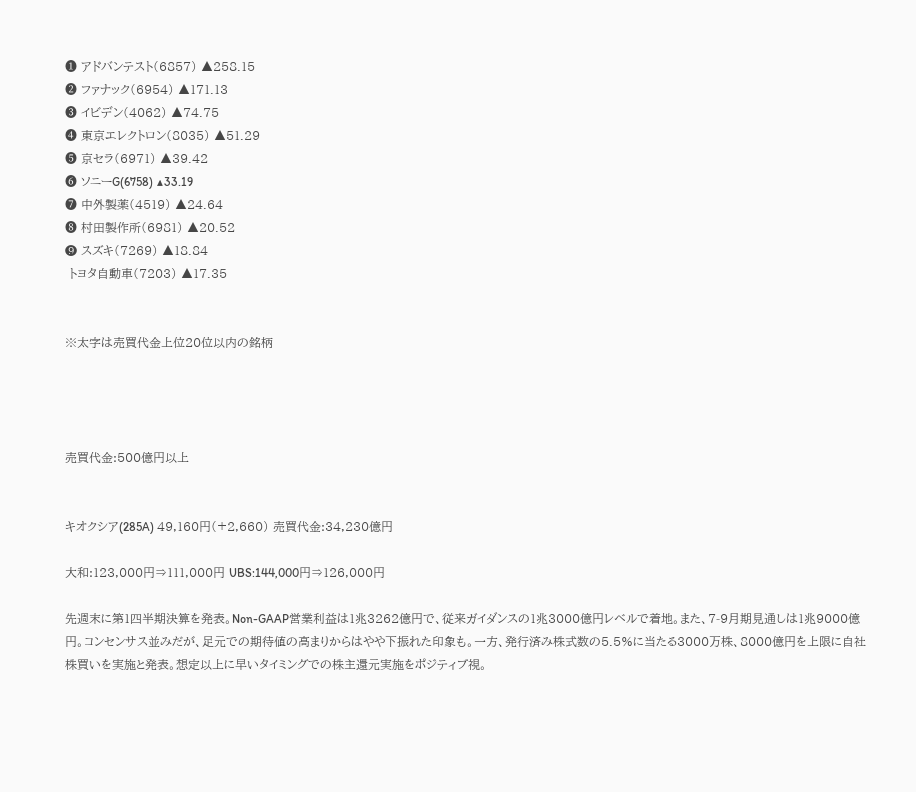➊ アドバンテスト(6857) ▲258.15
➋ ファナック(6954) ▲171.13
➌ イビデン(4062) ▲74.75
➍ 東京エレクトロン(8035) ▲51.29
➎ 京セラ(6971) ▲39.42
➏ ソニーG(6758) ▲33.19
➐ 中外製薬(4519) ▲24.64
➑ 村田製作所(6981) ▲20.52
❾ スズキ(7269) ▲18.84
 トヨタ自動車(7203) ▲17.35


※太字は売買代金上位20位以内の銘柄




売買代金:500億円以上


キオクシア(285A) 49,160円(+2,660) 売買代金:34,230億円

大和:123,000円⇒111,000円 UBS:144,000円⇒126,000円

先週末に第1四半期決算を発表。Non-GAAP営業利益は1兆3262億円で、従来ガイダンスの1兆3000億円レベルで着地。また、7-9月期見通しは1兆9000億円。コンセンサス並みだが、足元での期待値の高まりからはやや下振れた印象も。一方、発行済み株式数の5.5%に当たる3000万株、8000億円を上限に自社株買いを実施と発表。想定以上に早いタイミングでの株主還元実施をポジティブ視。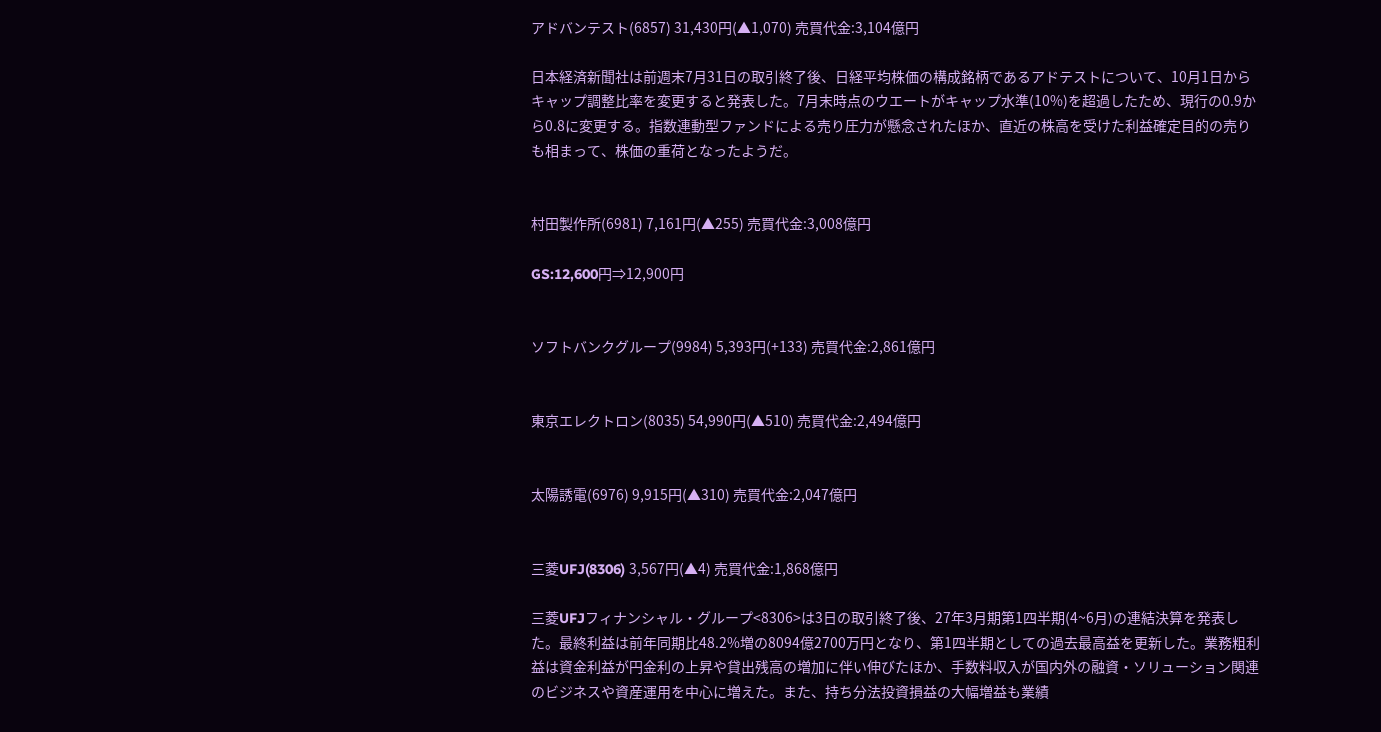アドバンテスト(6857) 31,430円(▲1,070) 売買代金:3,104億円

日本経済新聞社は前週末7月31日の取引終了後、日経平均株価の構成銘柄であるアドテストについて、10月1日からキャップ調整比率を変更すると発表した。7月末時点のウエートがキャップ水準(10%)を超過したため、現行の0.9から0.8に変更する。指数連動型ファンドによる売り圧力が懸念されたほか、直近の株高を受けた利益確定目的の売りも相まって、株価の重荷となったようだ。


村田製作所(6981) 7,161円(▲255) 売買代金:3,008億円

GS:12,600円⇒12,900円


ソフトバンクグループ(9984) 5,393円(+133) 売買代金:2,861億円


東京エレクトロン(8035) 54,990円(▲510) 売買代金:2,494億円


太陽誘電(6976) 9,915円(▲310) 売買代金:2,047億円


三菱UFJ(8306) 3,567円(▲4) 売買代金:1,868億円

三菱UFJフィナンシャル・グループ<8306>は3日の取引終了後、27年3月期第1四半期(4~6月)の連結決算を発表した。最終利益は前年同期比48.2%増の8094億2700万円となり、第1四半期としての過去最高益を更新した。業務粗利益は資金利益が円金利の上昇や貸出残高の増加に伴い伸びたほか、手数料収入が国内外の融資・ソリューション関連のビジネスや資産運用を中心に増えた。また、持ち分法投資損益の大幅増益も業績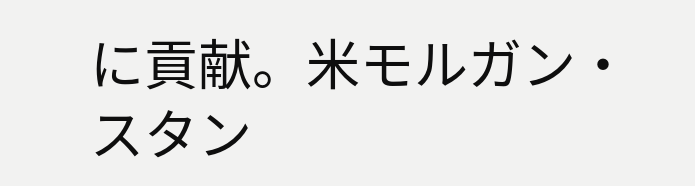に貢献。米モルガン・スタン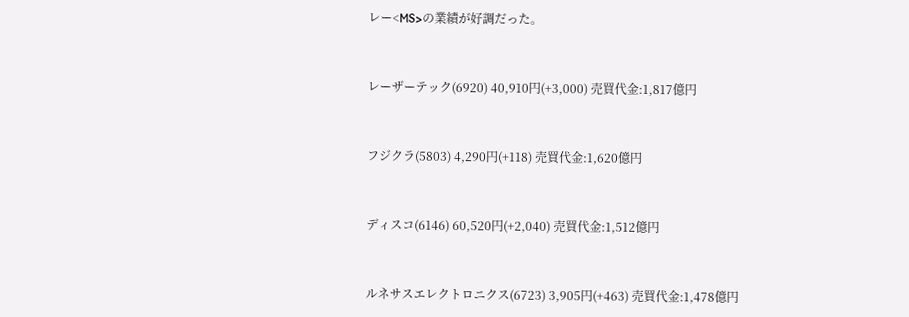レー<MS>の業績が好調だった。


レーザーテック(6920) 40,910円(+3,000) 売買代金:1,817億円


フジクラ(5803) 4,290円(+118) 売買代金:1,620億円


ディスコ(6146) 60,520円(+2,040) 売買代金:1,512億円


ルネサスエレクトロニクス(6723) 3,905円(+463) 売買代金:1,478億円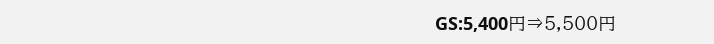GS:5,400円⇒5,500円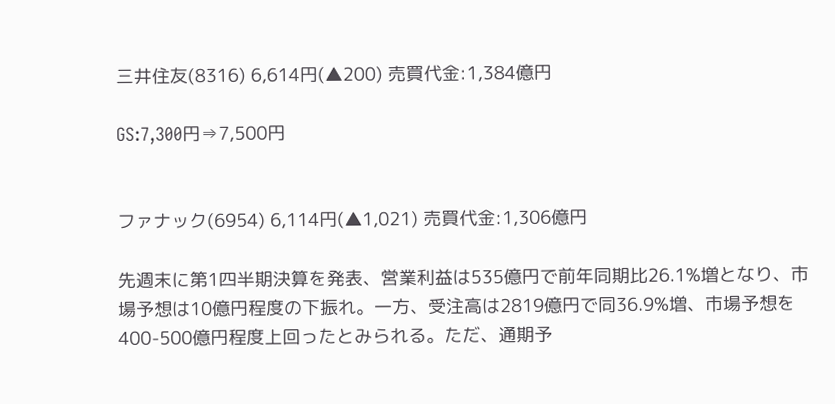三井住友(8316) 6,614円(▲200) 売買代金:1,384億円

GS:7,300円⇒7,500円


ファナック(6954) 6,114円(▲1,021) 売買代金:1,306億円

先週末に第1四半期決算を発表、営業利益は535億円で前年同期比26.1%増となり、市場予想は10億円程度の下振れ。一方、受注高は2819億円で同36.9%増、市場予想を400-500億円程度上回ったとみられる。ただ、通期予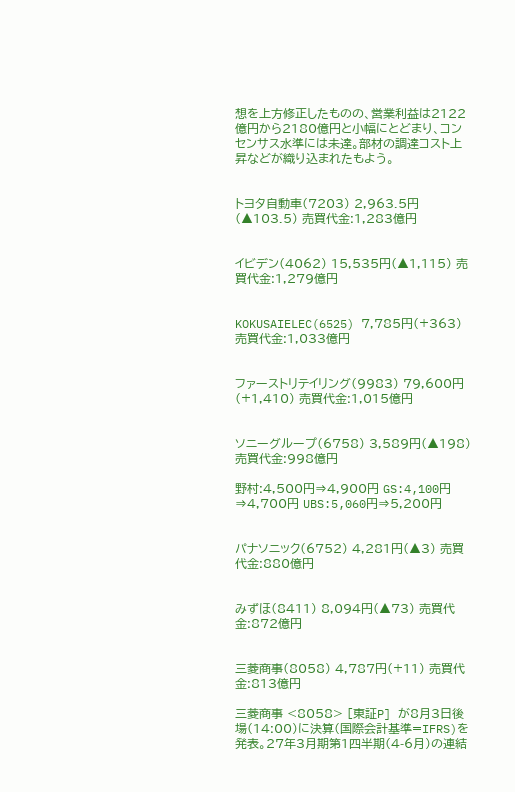想を上方修正したものの、営業利益は2122億円から2180億円と小幅にとどまり、コンセンサス水準には未達。部材の調達コスト上昇などが織り込まれたもよう。


トヨタ自動車(7203) 2,963.5円(▲103.5) 売買代金:1,283億円


イビデン(4062) 15,535円(▲1,115) 売買代金:1,279億円


KOKUSAIELEC(6525) 7,785円(+363) 売買代金:1,033億円


ファーストリテイリング(9983) 79,600円(+1,410) 売買代金:1,015億円


ソニーグループ(6758) 3,589円(▲198) 売買代金:998億円

野村:4,500円⇒4,900円 GS:4,100円⇒4,700円 UBS:5,060円⇒5,200円


パナソニック(6752) 4,281円(▲3) 売買代金:880億円


みずほ(8411) 8,094円(▲73) 売買代金:872億円


三菱商事(8058) 4,787円(+11) 売買代金:813億円

三菱商事 <8058> [東証P] が8月3日後場(14:00)に決算(国際会計基準=IFRS)を発表。27年3月期第1四半期(4-6月)の連結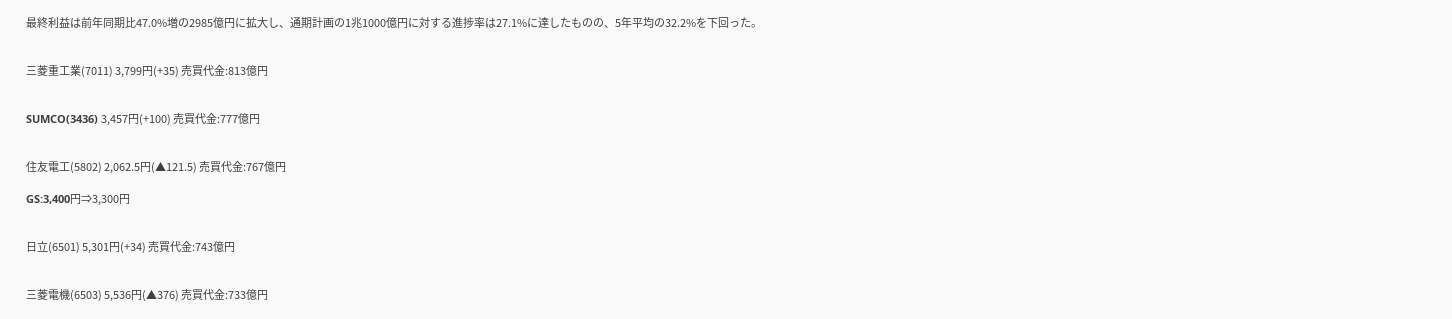最終利益は前年同期比47.0%増の2985億円に拡大し、通期計画の1兆1000億円に対する進捗率は27.1%に達したものの、5年平均の32.2%を下回った。


三菱重工業(7011) 3,799円(+35) 売買代金:813億円


SUMCO(3436) 3,457円(+100) 売買代金:777億円


住友電工(5802) 2,062.5円(▲121.5) 売買代金:767億円

GS:3,400円⇒3,300円


日立(6501) 5,301円(+34) 売買代金:743億円


三菱電機(6503) 5,536円(▲376) 売買代金:733億円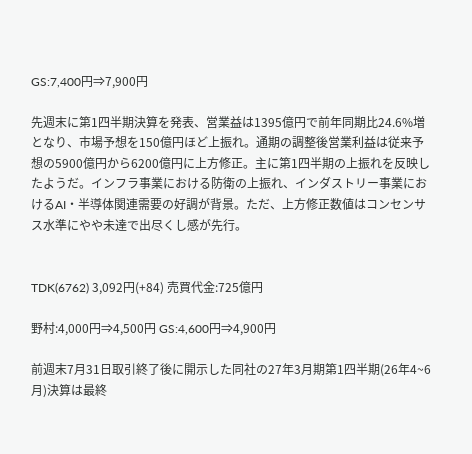GS:7,400円⇒7,900円

先週末に第1四半期決算を発表、営業益は1395億円で前年同期比24.6%増となり、市場予想を150億円ほど上振れ。通期の調整後営業利益は従来予想の5900億円から6200億円に上方修正。主に第1四半期の上振れを反映したようだ。インフラ事業における防衛の上振れ、インダストリー事業におけるAI・半導体関連需要の好調が背景。ただ、上方修正数値はコンセンサス水準にやや未達で出尽くし感が先行。


TDK(6762) 3,092円(+84) 売買代金:725億円

野村:4,000円⇒4,500円 GS:4,600円⇒4,900円

前週末7月31日取引終了後に開示した同社の27年3月期第1四半期(26年4~6月)決算は最終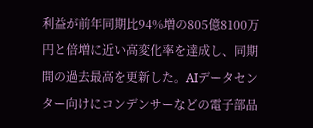利益が前年同期比94%増の805億8100万円と倍増に近い高変化率を達成し、同期間の過去最高を更新した。AIデータセンター向けにコンデンサーなどの電子部品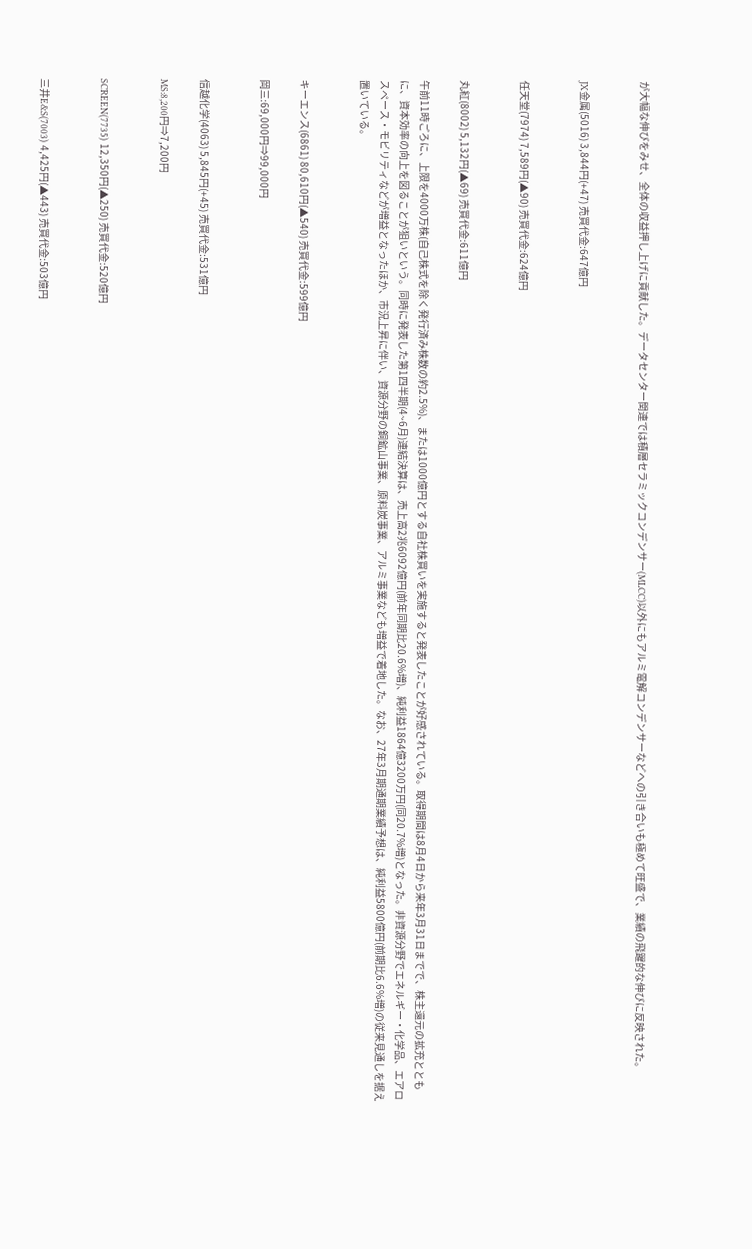が大幅な伸びをみせ、全体の収益押し上げに貢献した。データセンター関連では積層セラミックコンデンサー(MLCC)以外にもアルミ電解コンデンサーなどへの引き合いも極めて旺盛で、業績の飛躍的な伸びに反映された。


JX金属(5016) 3,844円(+47) 売買代金:647億円


任天堂(7974) 7,589円(▲90) 売買代金:624億円


丸紅(8002) 5,132円(▲69) 売買代金:611億円

午前11時ごろに、上限を4000万株(自己株式を除く発行済み株数の約2.5%)、または1000億円とする自社株買いを実施すると発表したことが好感されている。取得期間は8月4日から来年3月31日までで、株主還元の拡充とともに、資本効率の向上を図ることが狙いという。同時に発表した第1四半期(4~6月)連結決算は、売上高2兆6092億円(前年同期比20.6%増)、純利益1864億3200万円(同20.7%増)となった。非資源分野でエネルギー・化学品、エアロスペース・モビリティなどが増益となったほか、市況上昇に伴い、資源分野の銅鉱山事業、原料炭事業、アルミ事業なども増益で着地した。なお、27年3月期通期業績予想は、純利益5800億円(前期比6.6%増)の従来見通しを据え置いている。


キーエンス(6861) 80,610円(▲540) 売買代金:599億円

岡三:69,000円⇒99,000円


信越化学(4063) 5,845円(+45) 売買代金:531億円

MS:8,200円⇒7,200円


SCREEN(7735) 12,350円(▲250) 売買代金:520億円


三井E&S(7003) 4,425円(▲443) 売買代金:503億円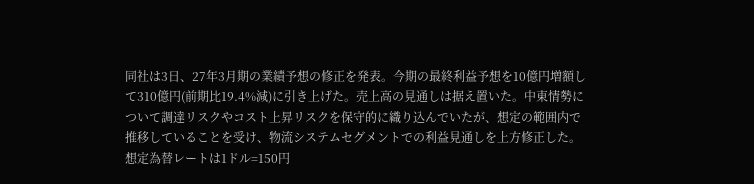同社は3日、27年3月期の業績予想の修正を発表。今期の最終利益予想を10億円増額して310億円(前期比19.4%減)に引き上げた。売上高の見通しは据え置いた。中東情勢について調達リスクやコスト上昇リスクを保守的に織り込んでいたが、想定の範囲内で推移していることを受け、物流システムセグメントでの利益見通しを上方修正した。想定為替レートは1ドル=150円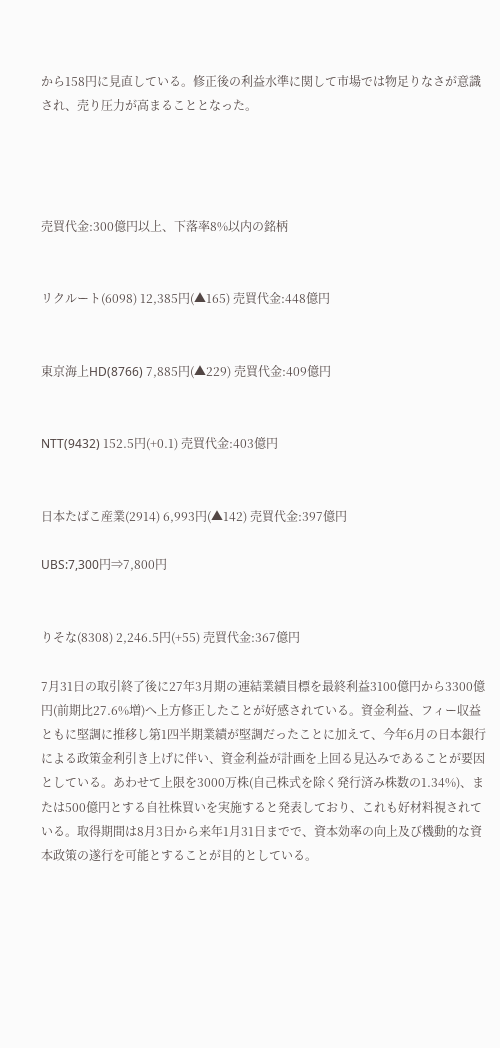から158円に見直している。修正後の利益水準に関して市場では物足りなさが意識され、売り圧力が高まることとなった。




売買代金:300億円以上、下落率8%以内の銘柄


リクルート(6098) 12,385円(▲165) 売買代金:448億円


東京海上HD(8766) 7,885円(▲229) 売買代金:409億円


NTT(9432) 152.5円(+0.1) 売買代金:403億円


日本たばこ産業(2914) 6,993円(▲142) 売買代金:397億円

UBS:7,300円⇒7,800円


りそな(8308) 2,246.5円(+55) 売買代金:367億円

7月31日の取引終了後に27年3月期の連結業績目標を最終利益3100億円から3300億円(前期比27.6%増)へ上方修正したことが好感されている。資金利益、フィー収益ともに堅調に推移し第1四半期業績が堅調だったことに加えて、今年6月の日本銀行による政策金利引き上げに伴い、資金利益が計画を上回る見込みであることが要因としている。あわせて上限を3000万株(自己株式を除く発行済み株数の1.34%)、または500億円とする自社株買いを実施すると発表しており、これも好材料視されている。取得期間は8月3日から来年1月31日までで、資本効率の向上及び機動的な資本政策の遂行を可能とすることが目的としている。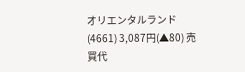オリエンタルランド(4661) 3,087円(▲80) 売買代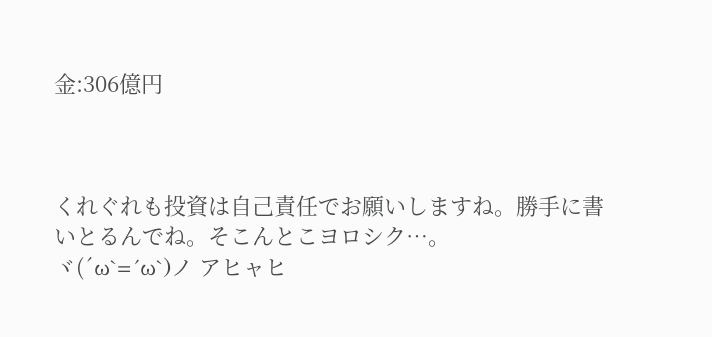金:306億円



くれぐれも投資は自己責任でお願いしますね。勝手に書いとるんでね。そこんとこヨロシク…。
ヾ(´ω`=´ω`)ノ アヒャヒ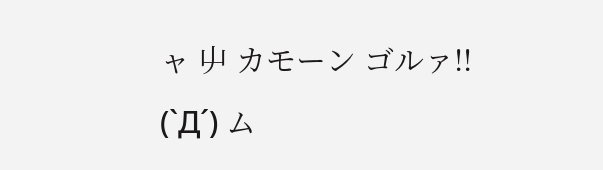ャ 屮 カモーン ゴルァ!! (`Д´) ム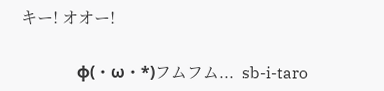キー! オオー!

              φ(・ω・*)フムフム...  sb-i-taro